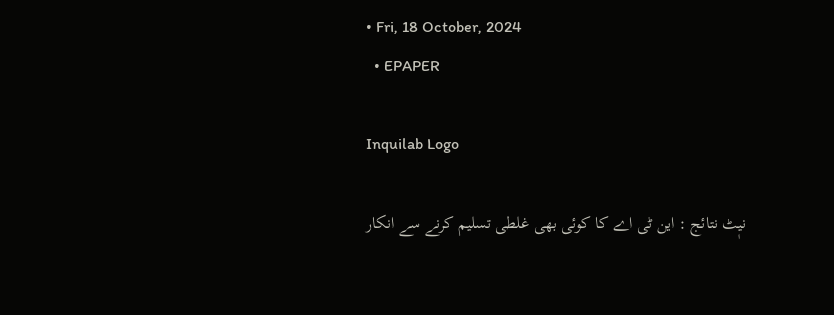• Fri, 18 October, 2024
  • EPAPER

Inquilab Logo

نیٖٹ نتائج : این ٹی اے کا کوئی بھی غلطی تسلیم کرنے سے انکار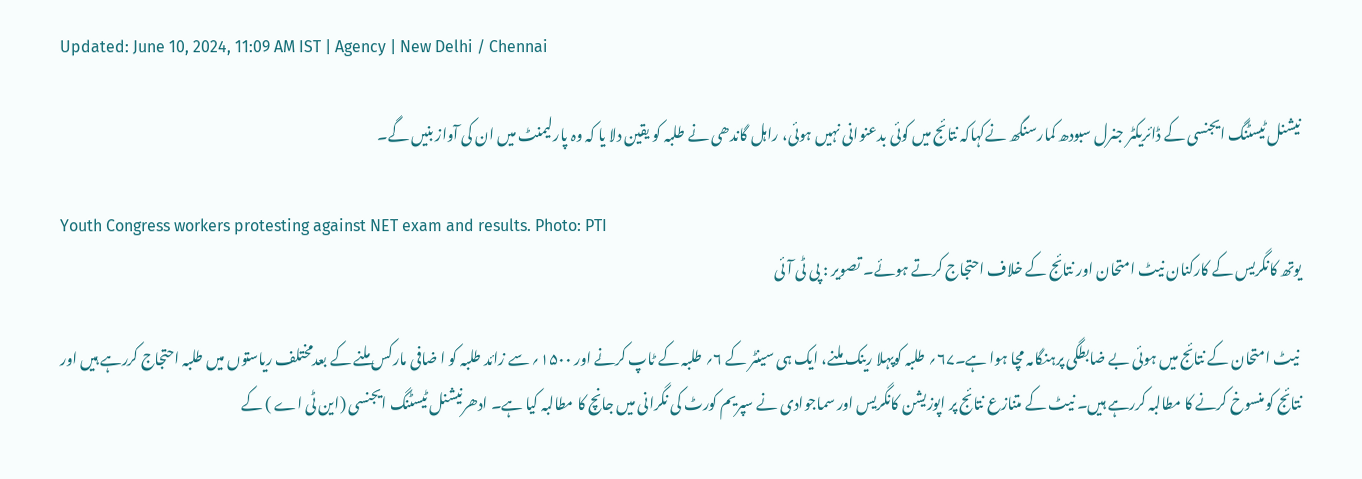Updated: June 10, 2024, 11:09 AM IST | Agency | New Delhi / Chennai

نیشنل ٹیسٹنگ ایجنسی کے ڈائریکٹر جنرل سبودھ کمارسنگھ نےکہاکہ نتائج میں کوئی بدعنوانی نہیں ہوئی، راہل گاندھی نے طلبہ کو یقین دلا یا کہ وہ پارلیمنٹ میں ان کی آواز بنیں گے۔

Youth Congress workers protesting against NET exam and results. Photo: PTI
یوتھ کانگریس کے کارکنان نیٹ امتحان اور نتائج کے خلاف احتجاج کرتے ہوئے۔ تصویر : پی ٹی آئی

 نیٹ امتحان کے نتائج میں ہوئی بے ضابطگی پرہنگامہ مچا ہوا ہے۔۶۷؍ طلبہ کوپہلا رینک ملنے، ایک ہی سینٹر کے ۶؍ طلبہ کے ٹاپ کرنے اور ۱۵۰۰؍ سے زائد طلبہ کو ا ضافی مارکس ملنے کے بعدمختلف ریاستوں میں طلبہ احتجاج کررہے ہیں اور نتائج کو منسوخ کرنے کا مطالبہ کررہے ہیں۔ نیٹ کے متنازع نتائج پر اپوزیشن کانگریس اور سماجوادی نے سپریم کورٹ کی نگرانی میں جانچ کا مطالبہ کیا ہے۔ ادھرنیشنل ٹیسٹنگ ایجنسی (این ٹی اے ) کے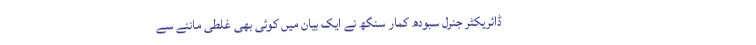ڈائریکٹر جنرل سبودھ کمار سنگھ نے ایک بیان میں کوئی بھی غلطی ماننے سے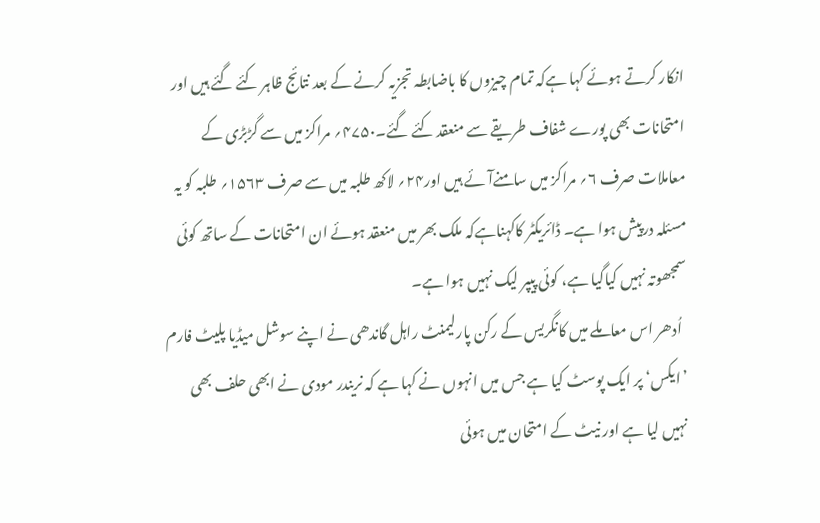انکار کرتے ہوئے کہا ہےکہ تمام چیزوں کا باضابطہ تجزیہ کرنے کے بعد نتائج ظاہر کئے گئے ہیں اور امتحانات بھی پورے شفاف طریقے سے منعقد کئے گئے۔۴۷۵۰؍ مراکز میں سے گڑبڑی کے معاملات صرف ۶؍ مراکز میں سامنےآئے ہیں اور۲۴؍ لاکھ طلبہ میں سے صرف ۱۵۶۳؍ طلبہ کو یہ مسئلہ درپیش ہوا ہے۔ ڈائریکٹر کاکہناہےکہ ملک بھر میں منعقد ہوئے ان امتحانات کے ساتھ کوئی سمجھوتہ نہیں کیاگیا ہے، کوئی پیپر لیک نہیں ہوا ہے۔
  اُدھر اس معاملے میں کانگریس کے رکن پارلیمنٹ راہل گاندھی نے اپنے سوشل میڈیا پلیٹ فارم ’ایکس‘ پر ایک پوسٹ کیا ہے جس میں انہوں نے کہا ہے کہ نریندر مودی نے ابھی حلف بھی نہیں لیا ہے اور نیٹ کے امتحان میں ہوئی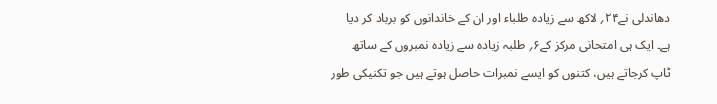دھاندلی نے۲۴؍ لاکھ سے زیادہ طلباء اور ان کے خاندانوں کو برباد کر دیا ہے۔ ایک ہی امتحانی مرکز کے۶؍ طلبہ زیادہ سے زیادہ نمبروں کے ساتھ ٹاپ کرجاتے ہیں، کتنوں کو ایسے نمبرات حاصل ہوتے ہیں جو تکنیکی طور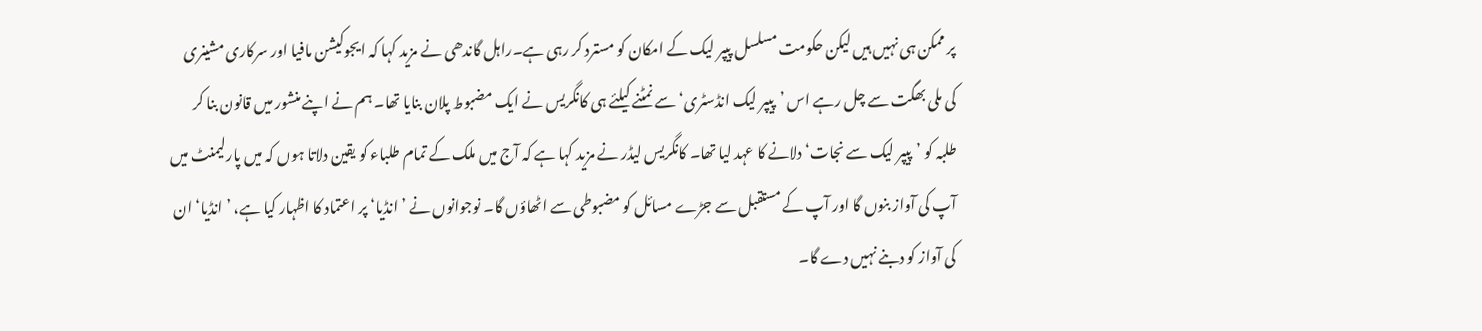پر ممکن ہی نہیں ہیں لیکن حکومت مسلسل پیپر لیک کے امکان کو مسترد کر رہی ہے۔راہل گاندھی نے مزید کہا کہ ایجوکیشن مافیا اور سرکاری مشینری کی ملی بھگت سے چل رہے اس ’پیپر لیک انڈسٹری‘ سے نمٹنے کیلئے ہی کانگریس نے ایک مضبوط پلان بنایا تھا۔ ہم نے اپنے منشور میں قانون بنا کر طلبہ کو ’پیپر لیک سے نجات‘ دلانے کا عہد لیا تھا۔ کانگریس لیڈر نے مزید کہا ہے کہ آج میں ملک کے تمام طلباء کو یقین دلاتا ہوں کہ میں پارلیمنٹ میں آپ کی آواز بنوں گا اور آپ کے مستقبل سے جڑے مسائل کو مضبوطی سے اٹھاؤں گا۔ نوجوانوں نے ’انڈیا‘ پر اعتماد کا اظہار کیا ہے، ’انڈیا‘ ان کی آواز کو دبنے نہیں دے گا۔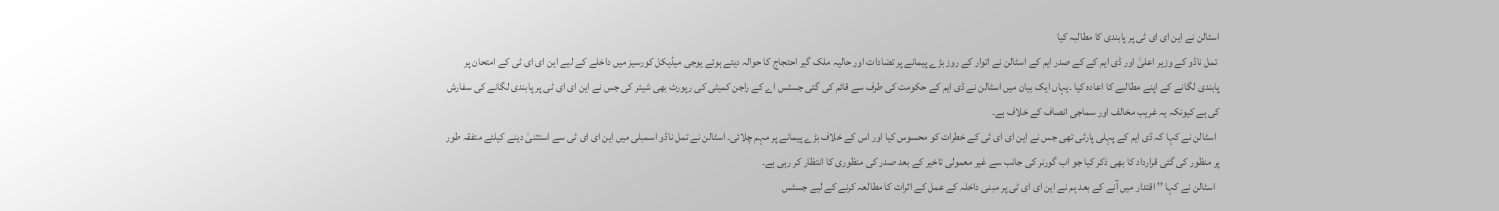اسٹالن نے این ای ای ٹی پر پابندی کا مطالبہ کیا
 تمل ناڈو کے وزیر اعلیٰ اور ڈی ایم کے کے صدر ایم کے اسٹالن نے اتوار کے روز بڑے پیمانے پر تضادات اور حالیہ ملک گیر احتجاج کا حوالہ دیتے ہوئے یوجی میڈیکل کورسیز میں داخلے کے لیے این ای ای ٹی کے امتحان پر پابندی لگانے کے اپنے مطالبے کا اعادہ کیا ۔یہاں ایک بیان میں اسٹالن نے ڈی ایم کے حکومت کی طرف سے قائم کی گئی جسٹس اے کے راجن کمیٹی کی رپورٹ بھی شیئر کی جس نے این ای ای ٹی پر پابندی لگانے کی سفارش کی ہے کیونکہ یہ غریب مخالف اور سماجی انصاف کے خلاف ہے۔
  اسٹالن نے کہا کہ ڈی ایم کے پہلی پارٹی تھی جس نے این ای ای ٹی کے خطرات کو محسوس کیا اور اس کے خلاف بڑے پیمانے پر مہم چلائی۔ اسٹالن نے تمل ناڈو اسمبلی میں این ای ای ٹی سے استثنیٰ دینے کیلئے متفقہ طور پر منظور کی گئی قرارداد کا بھی ذکر کیا جو اب گورنر کی جانب سے غیر معمولی تاخیر کے بعد صدر کی منظوری کا انتظار کر رہی ہے۔
  اسٹالن نے کہا ’’ اقتدار میں آنے کے بعد ہم نے این ای ای ٹی پر مبنی داخلہ کے عمل کے اثرات کا مطالعہ کرنے کے لیے جسٹس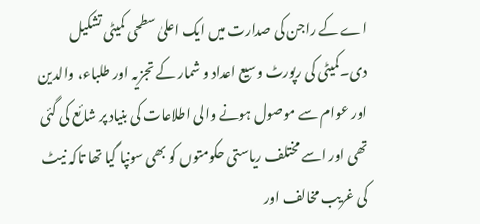اے کے راجن کی صدارت میں ایک اعلیٰ سطحی کمیٹی تشکیل دی۔کمیٹی کی رپورٹ وسیع اعداد و شمار کے تجزیہ اور طلباء، والدین اور عوام سے موصول ہونے والی اطلاعات کی بنیاد پر شائع کی گئی تھی اور اسے مختلف ریاستی حکومتوں کو بھی سونپا گیا تھا تاکہ نیٹ کی غریب مخالف اور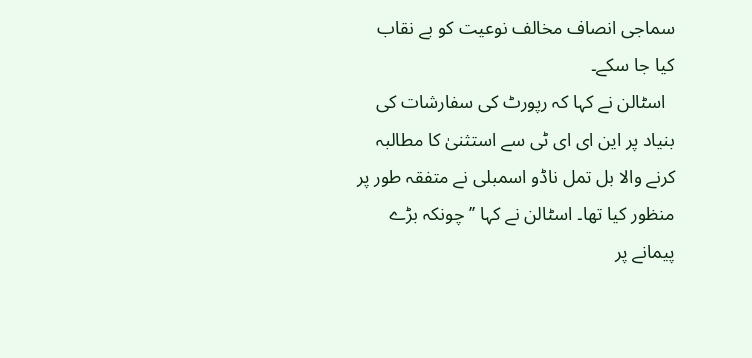سماجی انصاف مخالف نوعیت کو بے نقاب کیا جا سکے۔
  اسٹالن نے کہا کہ رپورٹ کی سفارشات کی بنیاد پر این ای ای ٹی سے استثنیٰ کا مطالبہ کرنے والا بل تمل ناڈو اسمبلی نے متفقہ طور پر منظور کیا تھا۔ اسٹالن نے کہا ’’ چونکہ بڑے پیمانے پر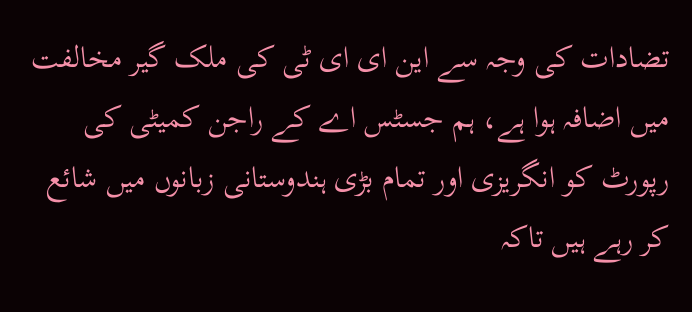تضادات کی وجہ سے این ای ای ٹی کی ملک گیر مخالفت میں اضافہ ہوا ہے، ہم جسٹس اے کے راجن کمیٹی کی رپورٹ کو انگریزی اور تمام بڑی ہندوستانی زبانوں میں شائع کر رہے ہیں تاکہ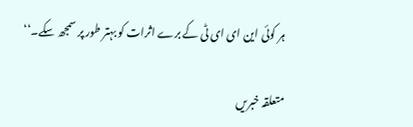ہر کوئی این ای ای ٹی کے برے اثرات کو بہتر طور پر سمجھ سکے۔‘‘

متعلقہ خبریں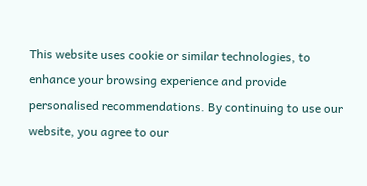This website uses cookie or similar technologies, to enhance your browsing experience and provide personalised recommendations. By continuing to use our website, you agree to our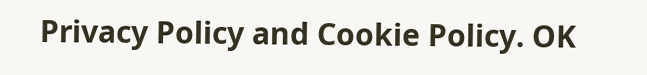Privacy Policy and Cookie Policy. OK